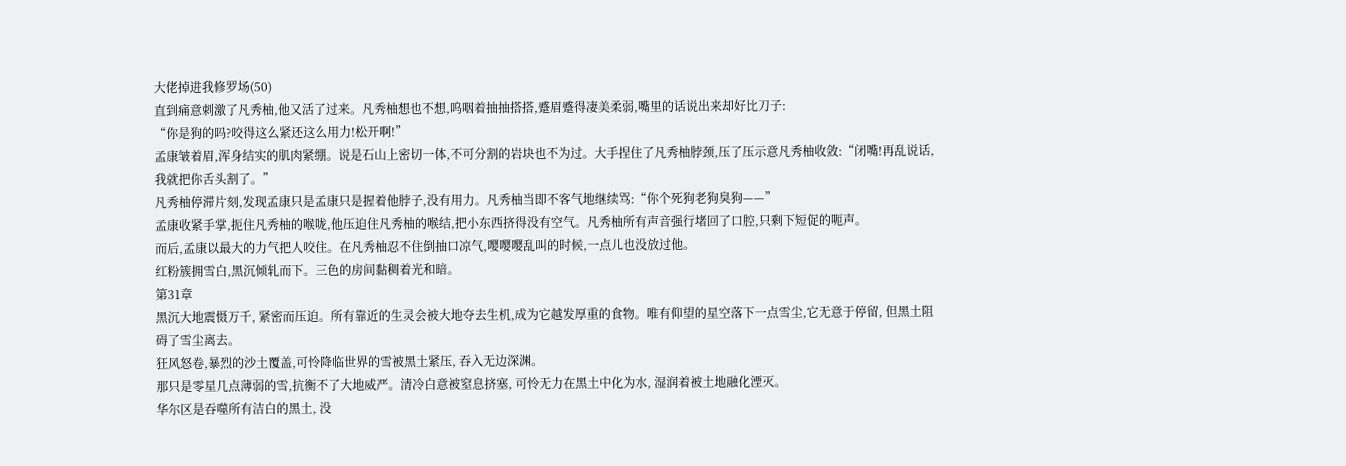大佬掉进我修罗场(50)
直到痛意刺激了凡秀柚,他又活了过来。凡秀柚想也不想,呜咽着抽抽搭搭,蹙眉蹙得凄美柔弱,嘴里的话说出来却好比刀子:
“你是狗的吗?咬得这么紧还这么用力!松开啊!”
孟康皱着眉,浑身结实的肌肉紧绷。说是石山上密切一体,不可分割的岩块也不为过。大手捏住了凡秀柚脖颈,压了压示意凡秀柚收敛:“闭嘴!再乱说话,我就把你舌头割了。”
凡秀柚停滞片刻,发现孟康只是孟康只是握着他脖子,没有用力。凡秀柚当即不客气地继续骂:“你个死狗老狗臭狗——”
孟康收紧手掌,扼住凡秀柚的喉咙,他压迫住凡秀柚的喉结,把小东西挤得没有空气。凡秀柚所有声音强行堵回了口腔,只剩下短促的呃声。
而后,孟康以最大的力气把人咬住。在凡秀柚忍不住倒抽口凉气,嘤嘤嘤乱叫的时候,一点儿也没放过他。
红粉簇拥雪白,黑沉倾轧而下。三色的房间黏稠着光和暗。
第31章
黑沉大地震慑万千, 紧密而压迫。所有靠近的生灵会被大地夺去生机,成为它越发厚重的食物。唯有仰望的星空落下一点雪尘,它无意于停留, 但黑土阻碍了雪尘离去。
狂风怒卷,暴烈的沙土覆盖,可怜降临世界的雪被黑土紧压, 吞入无边深渊。
那只是零星几点薄弱的雪,抗衡不了大地威严。清冷白意被窒息挤塞, 可怜无力在黑土中化为水, 湿润着被土地融化湮灭。
华尔区是吞噬所有洁白的黑土, 没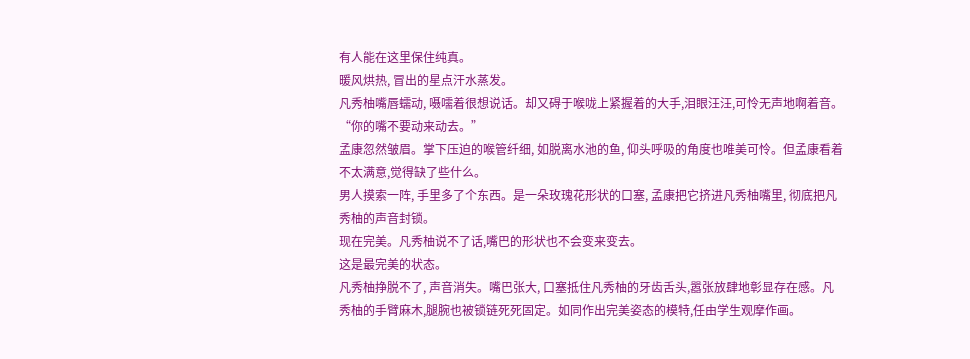有人能在这里保住纯真。
暖风烘热, 冒出的星点汗水蒸发。
凡秀柚嘴唇蠕动, 嗫嚅着很想说话。却又碍于喉咙上紧握着的大手,泪眼汪汪,可怜无声地啊着音。
“你的嘴不要动来动去。”
孟康忽然皱眉。掌下压迫的喉管纤细, 如脱离水池的鱼, 仰头呼吸的角度也唯美可怜。但孟康看着不太满意,觉得缺了些什么。
男人摸索一阵, 手里多了个东西。是一朵玫瑰花形状的口塞, 孟康把它挤进凡秀柚嘴里, 彻底把凡秀柚的声音封锁。
现在完美。凡秀柚说不了话,嘴巴的形状也不会变来变去。
这是最完美的状态。
凡秀柚挣脱不了, 声音消失。嘴巴张大, 口塞抵住凡秀柚的牙齿舌头,嚣张放肆地彰显存在感。凡秀柚的手臂麻木,腿腕也被锁链死死固定。如同作出完美姿态的模特,任由学生观摩作画。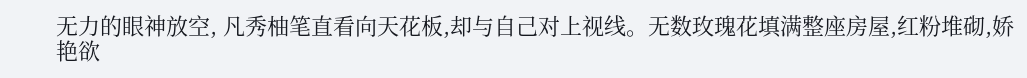无力的眼神放空, 凡秀柚笔直看向天花板,却与自己对上视线。无数玫瑰花填满整座房屋,红粉堆砌,娇艳欲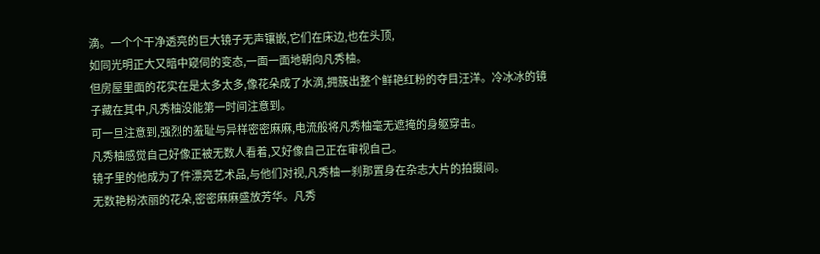滴。一个个干净透亮的巨大镜子无声镶嵌,它们在床边,也在头顶,
如同光明正大又暗中窥伺的变态,一面一面地朝向凡秀柚。
但房屋里面的花实在是太多太多,像花朵成了水滴,拥簇出整个鲜艳红粉的夺目汪洋。冷冰冰的镜子藏在其中,凡秀柚没能第一时间注意到。
可一旦注意到,强烈的羞耻与异样密密麻麻,电流般将凡秀柚毫无遮掩的身躯穿击。
凡秀柚感觉自己好像正被无数人看着,又好像自己正在审视自己。
镜子里的他成为了件漂亮艺术品,与他们对视,凡秀柚一刹那置身在杂志大片的拍摄间。
无数艳粉浓丽的花朵,密密麻麻盛放芳华。凡秀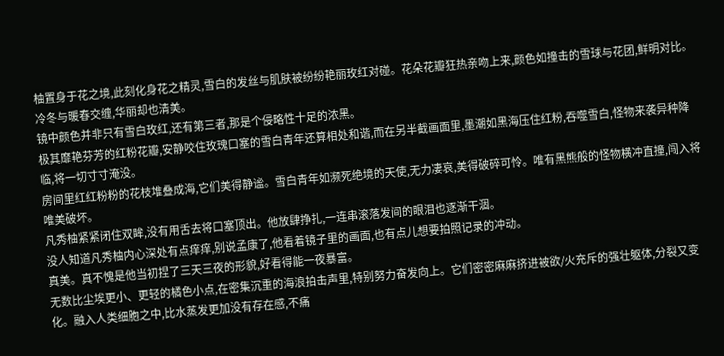柚置身于花之境,此刻化身花之精灵,雪白的发丝与肌肤被纷纷艳丽玫红对碰。花朵花瓣狂热亲吻上来,颜色如撞击的雪球与花团,鲜明对比。
冷冬与暖春交缠,华丽却也清美。
镜中颜色并非只有雪白玫红,还有第三者,那是个侵略性十足的浓黑。
极其靡艳芬芳的红粉花瓣,安静咬住玫瑰口塞的雪白青年还算相处和谐,而在另半截画面里,墨潮如黑海压住红粉,吞噬雪白,怪物来袭异种降临,将一切寸寸淹没。
房间里红红粉粉的花枝堆叠成海,它们美得静谧。雪白青年如濒死绝境的天使,无力凄哀,美得破碎可怜。唯有黑熊般的怪物横冲直撞,闯入将唯美破坏。
凡秀柚紧紧闭住双眸,没有用舌去将口塞顶出。他放肆挣扎,一连串滚落发间的眼泪也逐渐干涸。
没人知道凡秀柚内心深处有点痒痒,别说孟康了,他看着镜子里的画面,也有点儿想要拍照记录的冲动。
真美。真不愧是他当初捏了三天三夜的形貌,好看得能一夜暴富。
无数比尘埃更小、更轻的橘色小点,在密集沉重的海浪拍击声里,特别努力奋发向上。它们密密麻麻挤进被欲/火充斥的强壮躯体,分裂又变化。融入人类细胞之中,比水蒸发更加没有存在感,不痛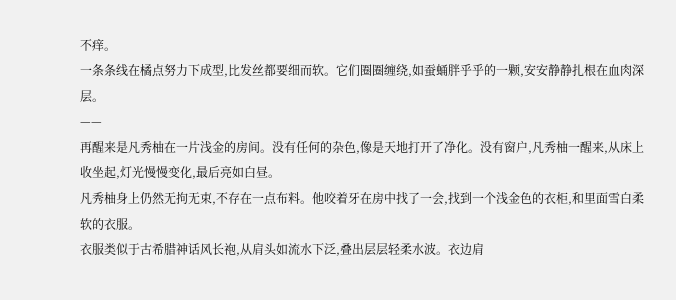不痒。
一条条线在橘点努力下成型,比发丝都要细而软。它们圈圈缠绕,如蚕蛹胖乎乎的一颗,安安静静扎根在血肉深层。
——
再醒来是凡秀柚在一片浅金的房间。没有任何的杂色,像是天地打开了净化。没有窗户,凡秀柚一醒来,从床上收坐起,灯光慢慢变化,最后亮如白昼。
凡秀柚身上仍然无拘无束,不存在一点布料。他咬着牙在房中找了一会,找到一个浅金色的衣柜,和里面雪白柔软的衣服。
衣服类似于古希腊神话风长袍,从肩头如流水下泛,叠出层层轻柔水波。衣边肩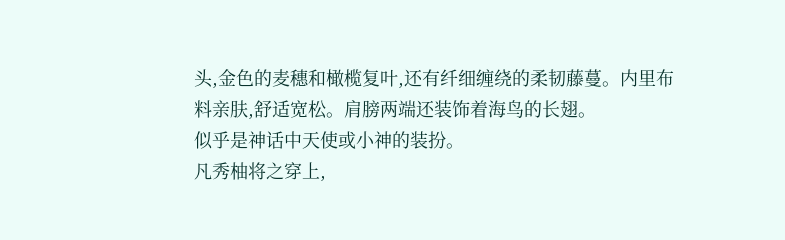头,金色的麦穗和橄榄复叶,还有纤细缠绕的柔韧藤蔓。内里布料亲肤,舒适宽松。肩膀两端还装饰着海鸟的长翅。
似乎是神话中天使或小神的装扮。
凡秀柚将之穿上,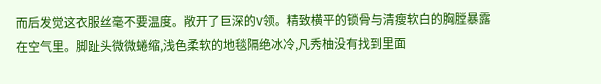而后发觉这衣服丝毫不要温度。敞开了巨深的V领。精致横平的锁骨与清瘦软白的胸膛暴露在空气里。脚趾头微微蜷缩,浅色柔软的地毯隔绝冰冷,凡秀柚没有找到里面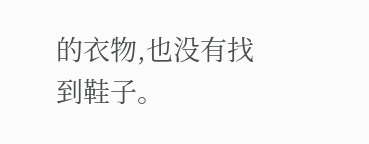的衣物,也没有找到鞋子。